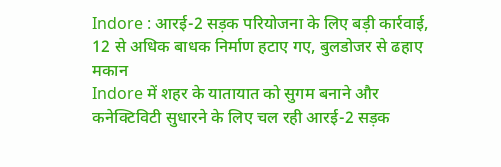Indore : आरई-2 सड़क परियोजना के लिए बड़ी कार्रवाई, 12 से अधिक बाधक निर्माण हटाए गए, बुलडोजर से ढहाए मकान
Indore में शहर के यातायात को सुगम बनाने और कनेक्टिविटी सुधारने के लिए चल रही आरई-2 सड़क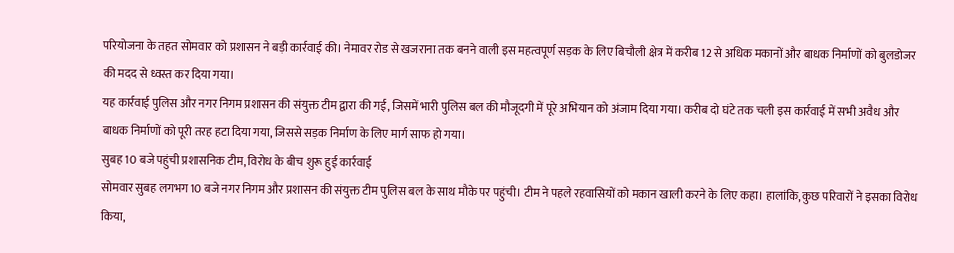परियोजना के तहत सोमवार को प्रशासन ने बड़ी कार्रवाई की। नेमावर रोड से खजराना तक बनने वाली इस महत्वपूर्ण सड़क के लिए बिचौली क्षेत्र में करीब 12 से अधिक मकानों और बाधक निर्माणों को बुलडोजर की मदद से ध्वस्त कर दिया गया।
यह कार्रवाई पुलिस और नगर निगम प्रशासन की संयुक्त टीम द्वारा की गई, जिसमें भारी पुलिस बल की मौजूदगी में पूरे अभियान को अंजाम दिया गया। करीब दो घंटे तक चली इस कार्रवाई में सभी अवैध और बाधक निर्माणों को पूरी तरह हटा दिया गया, जिससे सड़क निर्माण के लिए मार्ग साफ हो गया।
सुबह 10 बजे पहुंची प्रशासनिक टीम, विरोध के बीच शुरू हुई कार्रवाई
सोमवार सुबह लगभग 10 बजे नगर निगम और प्रशासन की संयुक्त टीम पुलिस बल के साथ मौके पर पहुंची। टीम ने पहले रहवासियों को मकान खाली करने के लिए कहा। हालांकि, कुछ परिवारों ने इसका विरोध किया,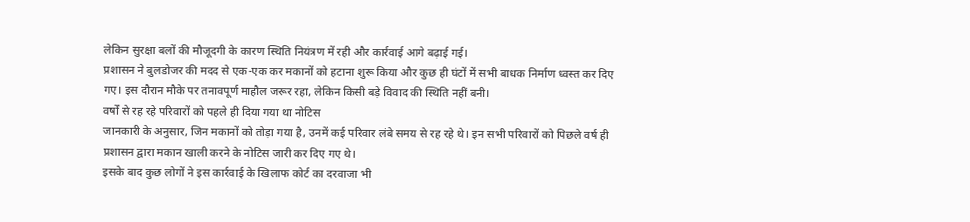लेकिन सुरक्षा बलों की मौजूदगी के कारण स्थिति नियंत्रण में रही और कार्रवाई आगे बढ़ाई गई।
प्रशासन ने बुलडोजर की मदद से एक-एक कर मकानों को हटाना शुरू किया और कुछ ही घंटों में सभी बाधक निर्माण ध्वस्त कर दिए गए। इस दौरान मौके पर तनावपूर्ण माहौल जरूर रहा, लेकिन किसी बड़े विवाद की स्थिति नहीं बनी।
वर्षों से रह रहे परिवारों को पहले ही दिया गया था नोटिस
जानकारी के अनुसार, जिन मकानों को तोड़ा गया है, उनमें कई परिवार लंबे समय से रह रहे थे। इन सभी परिवारों को पिछले वर्ष ही प्रशासन द्वारा मकान खाली करने के नोटिस जारी कर दिए गए थे।
इसके बाद कुछ लोगों ने इस कार्रवाई के खिलाफ कोर्ट का दरवाजा भी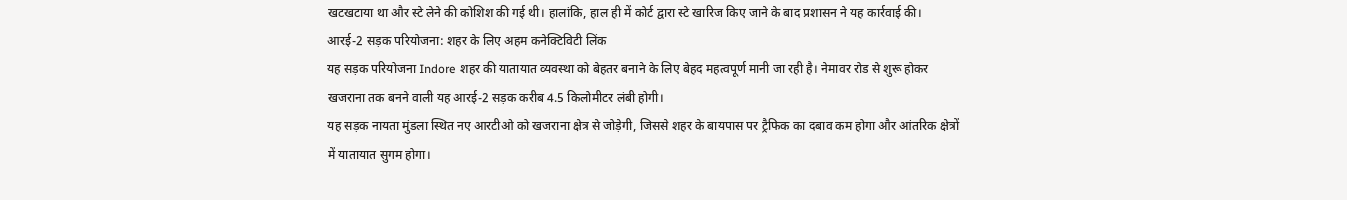खटखटाया था और स्टे लेने की कोशिश की गई थी। हालांकि, हाल ही में कोर्ट द्वारा स्टे खारिज किए जाने के बाद प्रशासन ने यह कार्रवाई की।
आरई-2 सड़क परियोजना: शहर के लिए अहम कनेक्टिविटी लिंक
यह सड़क परियोजना Indore शहर की यातायात व्यवस्था को बेहतर बनाने के लिए बेहद महत्वपूर्ण मानी जा रही है। नेमावर रोड से शुरू होकर खजराना तक बनने वाली यह आरई-2 सड़क करीब 4.5 किलोमीटर लंबी होगी।
यह सड़क नायता मुंडला स्थित नए आरटीओ को खजराना क्षेत्र से जोड़ेगी, जिससे शहर के बायपास पर ट्रैफिक का दबाव कम होगा और आंतरिक क्षेत्रों में यातायात सुगम होगा।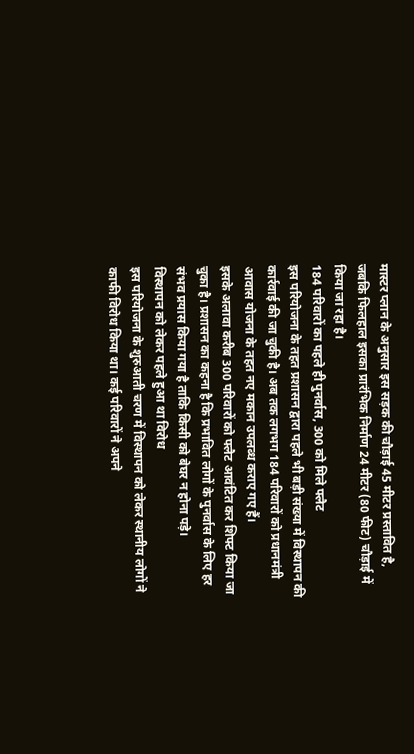मास्टर प्लान के अनुसार इस सड़क की चौड़ाई 45 मीटर प्रस्तावित है, जबकि फिलहाल इसका प्रारंभिक निर्माण 24 मीटर (80 फीट) चौड़ाई में किया जा रहा है।
184 परिवारों का पहले ही पुनर्वास, 300 को मिले फ्लैट
इस परियोजना के तहत प्रशासन द्वारा पहले भी बड़ी संख्या में विस्थापन की कार्रवाई की जा चुकी है। अब तक लगभग 184 परिवारों को प्रधानमंत्री आवास योजना के तहत नए मकान उपलब्ध कराए गए हैं।
इसके अलावा करीब 300 परिवारों को फ्लैट आवंटित कर शिफ्ट किया जा चुका है। प्रशासन का कहना है कि प्रभावित लोगों के पुनर्वास के लिए हर संभव प्रयास किया गया है ताकि किसी को बेघर न होना पड़े।
विस्थापन को लेकर पहले हुआ था विरोध
इस परियोजना के शुरुआती चरण में विस्थापन को लेकर स्थानीय लोगों ने काफी विरोध किया था। कई परिवारों ने अपने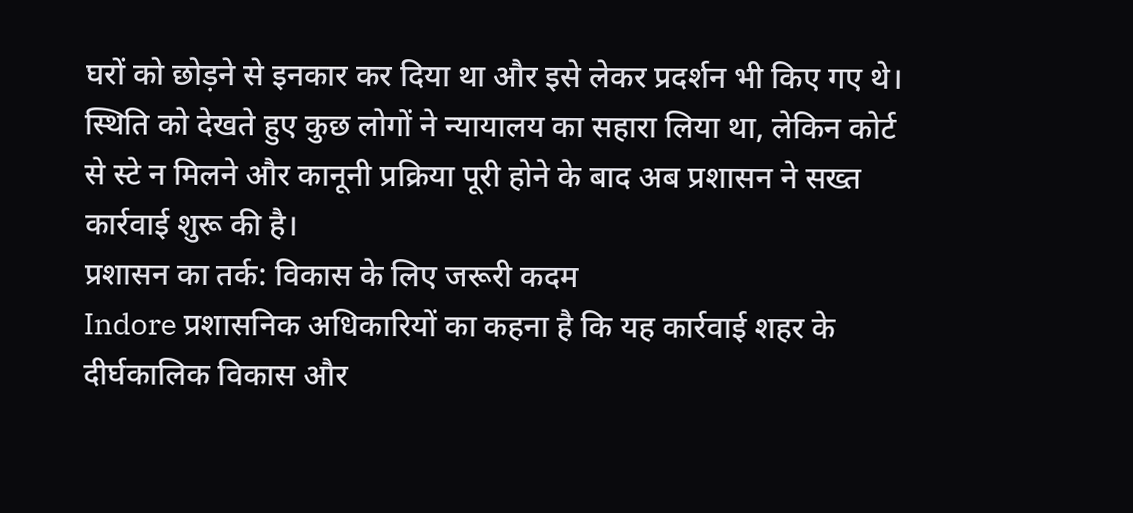घरों को छोड़ने से इनकार कर दिया था और इसे लेकर प्रदर्शन भी किए गए थे।
स्थिति को देखते हुए कुछ लोगों ने न्यायालय का सहारा लिया था, लेकिन कोर्ट से स्टे न मिलने और कानूनी प्रक्रिया पूरी होने के बाद अब प्रशासन ने सख्त कार्रवाई शुरू की है।
प्रशासन का तर्क: विकास के लिए जरूरी कदम
Indore प्रशासनिक अधिकारियों का कहना है कि यह कार्रवाई शहर के दीर्घकालिक विकास और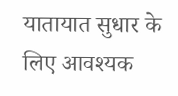यातायात सुधार के लिए आवश्यक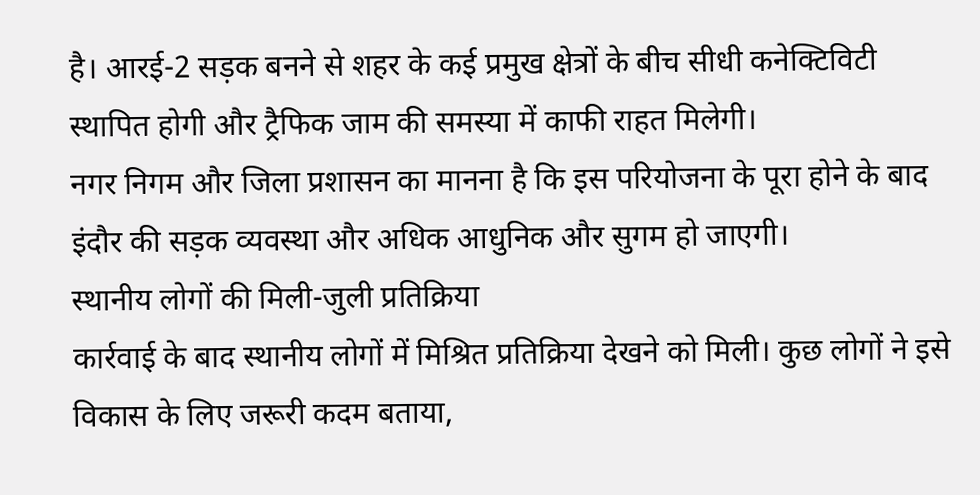है। आरई-2 सड़क बनने से शहर के कई प्रमुख क्षेत्रों के बीच सीधी कनेक्टिविटी स्थापित होगी और ट्रैफिक जाम की समस्या में काफी राहत मिलेगी।
नगर निगम और जिला प्रशासन का मानना है कि इस परियोजना के पूरा होने के बाद इंदौर की सड़क व्यवस्था और अधिक आधुनिक और सुगम हो जाएगी।
स्थानीय लोगों की मिली-जुली प्रतिक्रिया
कार्रवाई के बाद स्थानीय लोगों में मिश्रित प्रतिक्रिया देखने को मिली। कुछ लोगों ने इसे विकास के लिए जरूरी कदम बताया,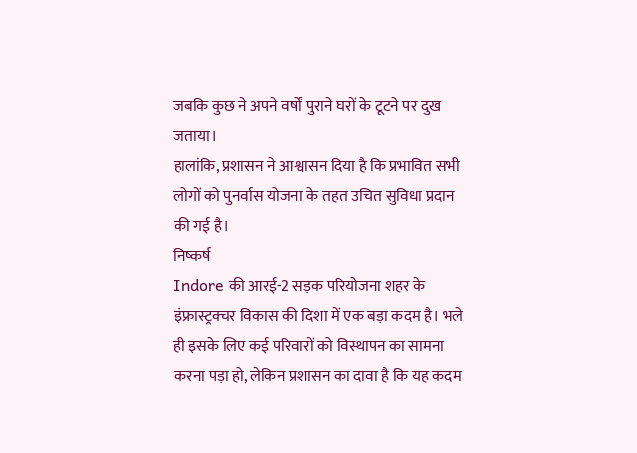जबकि कुछ ने अपने वर्षों पुराने घरों के टूटने पर दुख जताया।
हालांकि, प्रशासन ने आश्वासन दिया है कि प्रभावित सभी लोगों को पुनर्वास योजना के तहत उचित सुविधा प्रदान की गई है।
निष्कर्ष
Indore की आरई-2 सड़क परियोजना शहर के इंफ्रास्ट्रक्चर विकास की दिशा में एक बड़ा कदम है। भले ही इसके लिए कई परिवारों को विस्थापन का सामना करना पड़ा हो, लेकिन प्रशासन का दावा है कि यह कदम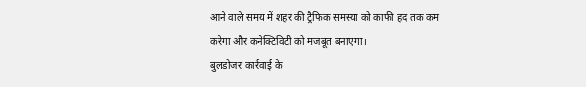आने वाले समय में शहर की ट्रैफिक समस्या को काफी हद तक कम करेगा और कनेक्टिविटी को मजबूत बनाएगा।
बुलडोजर कार्रवाई के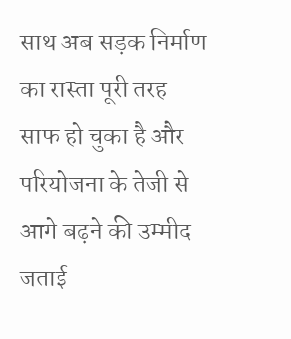साथ अब सड़क निर्माण का रास्ता पूरी तरह साफ हो चुका है और परियोजना के तेजी से आगे बढ़ने की उम्मीद जताई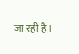जा रही है।